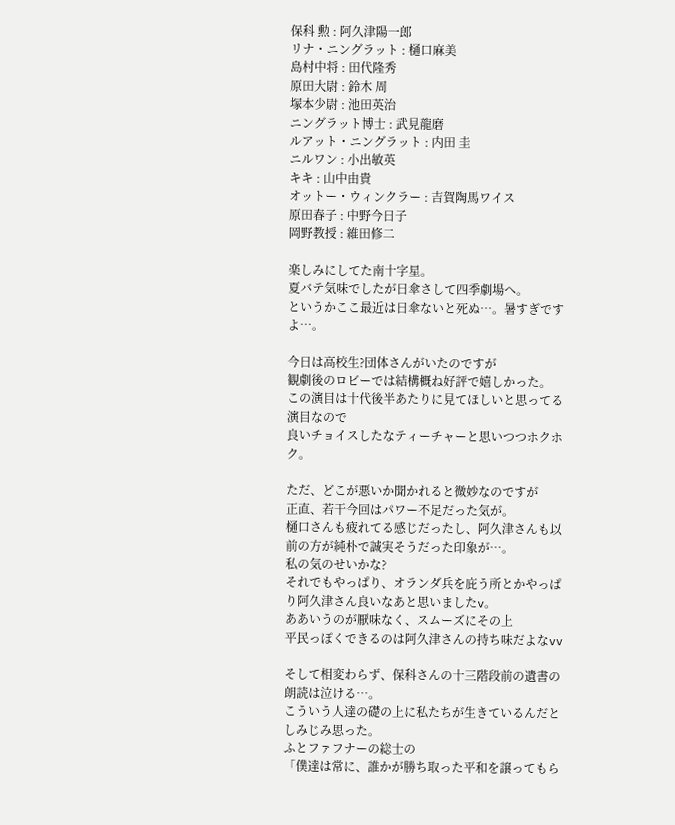保科 勲 : 阿久津陽一郎
リナ・ニングラット : 樋口麻美
島村中将 : 田代隆秀
原田大尉 : 鈴木 周
塚本少尉 : 池田英治
ニングラット博士 : 武見龍磨
ルアット・ニングラット : 内田 圭
ニルワン : 小出敏英
キキ : 山中由貴
オットー・ウィンクラー : 吉賀陶馬ワイス
原田春子 : 中野今日子
岡野教授 : 維田修二

楽しみにしてた南十字星。
夏バテ気味でしたが日傘さして四季劇場へ。
というかここ最近は日傘ないと死ぬ…。暑すぎですよ…。

今日は高校生?団体さんがいたのですが
観劇後のロビーでは結構概ね好評で嬉しかった。
この演目は十代後半あたりに見てほしいと思ってる演目なので
良いチョイスしたなティーチャーと思いつつホクホク。

ただ、どこが悪いか聞かれると微妙なのですが
正直、若干今回はパワー不足だった気が。
樋口さんも疲れてる感じだったし、阿久津さんも以前の方が純朴で誠実そうだった印象が…。
私の気のせいかな?
それでもやっぱり、オランダ兵を庇う所とかやっぱり阿久津さん良いなあと思いましたv。
ああいうのが厭味なく、スムーズにその上
平民っぽくできるのは阿久津さんの持ち味だよなvv

そして相変わらず、保科さんの十三階段前の遺書の朗読は泣ける…。
こういう人達の礎の上に私たちが生きているんだと
しみじみ思った。
ふとファフナーの総士の
「僕達は常に、誰かが勝ち取った平和を譲ってもら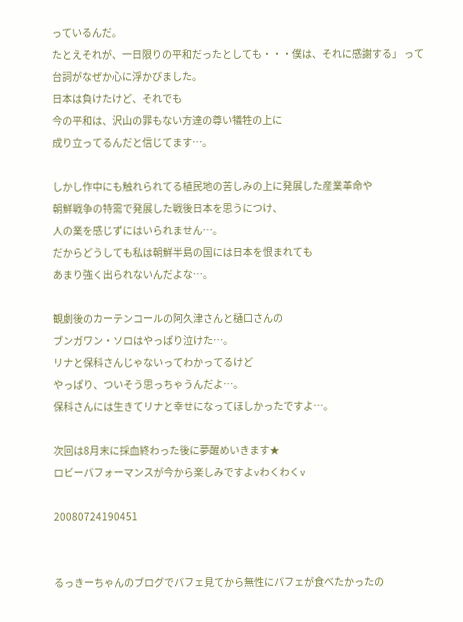っているんだ。
たとえそれが、一日限りの平和だったとしても・・・僕は、それに感謝する」 って
台詞がなぜか心に浮かびました。
日本は負けたけど、それでも
今の平和は、沢山の罪もない方達の尊い犠牲の上に
成り立ってるんだと信じてます…。

しかし作中にも触れられてる植民地の苦しみの上に発展した産業革命や
朝鮮戦争の特需で発展した戦後日本を思うにつけ、
人の業を感じずにはいられません…。
だからどうしても私は朝鮮半島の国には日本を恨まれても
あまり強く出られないんだよな…。

観劇後のカーテンコールの阿久津さんと樋口さんの
ブンガワン・ソロはやっぱり泣けた…。
リナと保科さんじゃないってわかってるけど
やっぱり、ついそう思っちゃうんだよ…。
保科さんには生きてリナと幸せになってほしかったですよ…。

次回は8月末に採血終わった後に夢醒めいきます★
ロビーパフォーマンスが今から楽しみですよvわくわくv

20080724190451


るっきーちゃんのブログでパフェ見てから無性にパフェが食べたかったの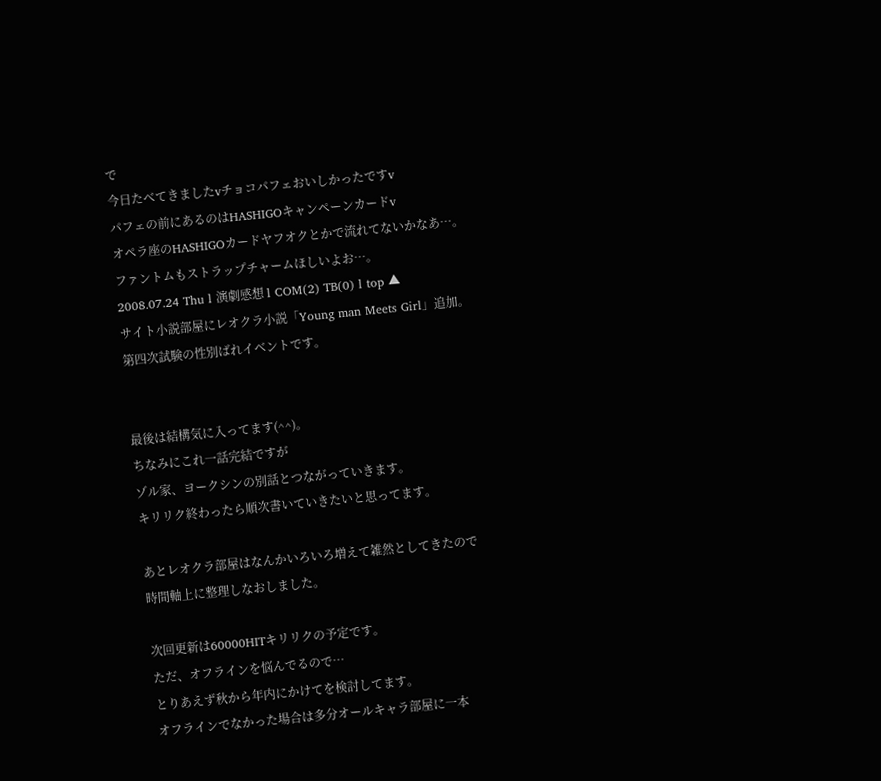で
今日たべてきましたvチョコパフェおいしかったですv
パフェの前にあるのはHASHIGOキャンペーンカードv
オペラ座のHASHIGOカードヤフオクとかで流れてないかなあ…。
ファントムもストラップチャームほしいよお…。
2008.07.24 Thu l 演劇感想 l COM(2) TB(0) l top ▲
サイト小説部屋にレオクラ小説「Young man Meets Girl」追加。
第四次試験の性別ばれイベントです。


最後は結構気に入ってます(^^)。
ちなみにこれ一話完結ですが
ゾル家、ヨークシンの別話とつながっていきます。
キリリク終わったら順次書いていきたいと思ってます。

あとレオクラ部屋はなんかいろいろ増えて雑然としてきたので
時間軸上に整理しなおしました。

次回更新は60000HITキリリクの予定です。
ただ、オフラインを悩んでるので…
とりあえず秋から年内にかけてを検討してます。
オフラインでなかった場合は多分オールキャラ部屋に一本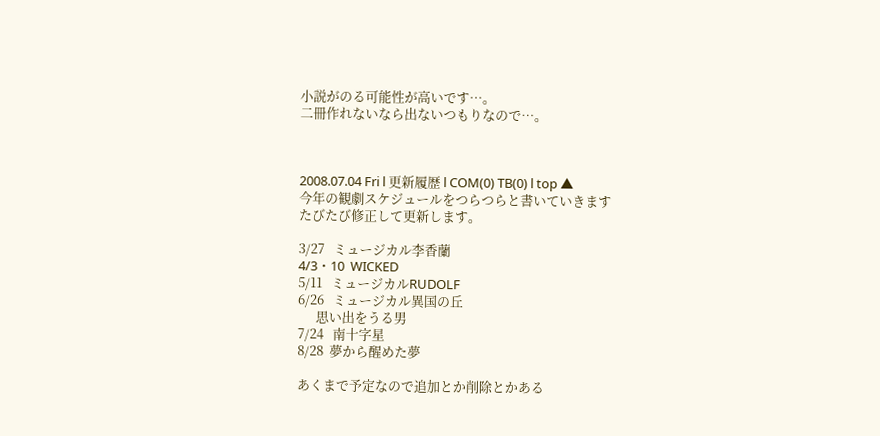小説がのる可能性が高いです…。
二冊作れないなら出ないつもりなので…。



2008.07.04 Fri l 更新履歴 l COM(0) TB(0) l top ▲
今年の観劇スケジュールをつらつらと書いていきます
たびたび修正して更新します。

3/27   ミュージカル李香蘭
4/3・10  WICKED
5/11   ミュージカルRUDOLF
6/26   ミュージカル異国の丘
      思い出をうる男
7/24   南十字星
8/28  夢から醒めた夢

あくまで予定なので追加とか削除とかある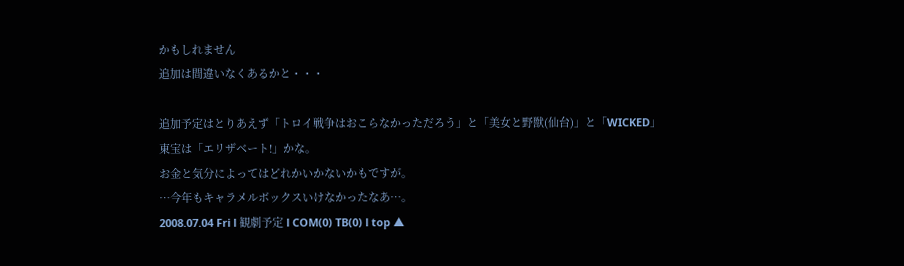かもしれません
追加は間違いなくあるかと・・・

追加予定はとりあえず「トロイ戦争はおこらなかっただろう」と「美女と野獣(仙台)」と「WICKED」
東宝は「エリザベート!」かな。
お金と気分によってはどれかいかないかもですが。
…今年もキャラメルボックスいけなかったなあ…。
2008.07.04 Fri l 観劇予定 l COM(0) TB(0) l top ▲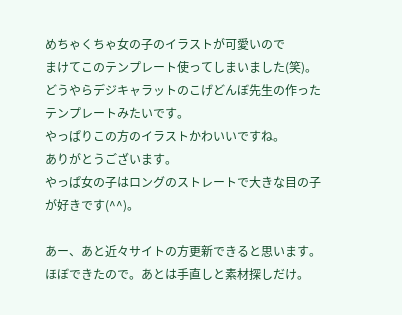めちゃくちゃ女の子のイラストが可愛いので
まけてこのテンプレート使ってしまいました(笑)。
どうやらデジキャラットのこげどんぼ先生の作った
テンプレートみたいです。
やっぱりこの方のイラストかわいいですね。
ありがとうございます。
やっぱ女の子はロングのストレートで大きな目の子が好きです(^^)。

あー、あと近々サイトの方更新できると思います。
ほぼできたので。あとは手直しと素材探しだけ。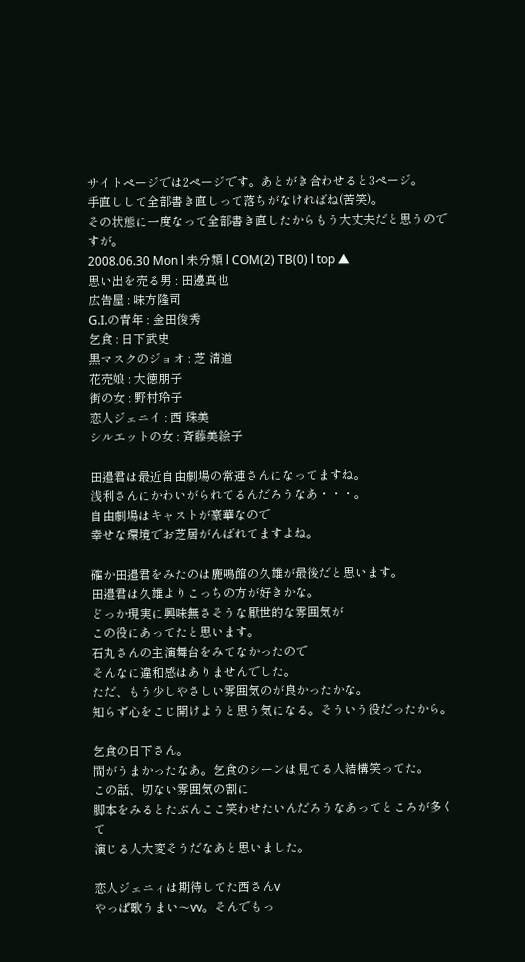サイトページでは2ページです。あとがき合わせると3ページ。
手直しして全部書き直しって落ちがなければね(苦笑)。
その状態に一度なって全部書き直したからもう大丈夫だと思うのですが。
2008.06.30 Mon l 未分類 l COM(2) TB(0) l top ▲
思い出を売る男 : 田邊真也
広告屋 : 味方隆司
G.I.の青年 : 金田俊秀
乞食 : 日下武史
黒マスクのジョオ : 芝 清道
花売娘 : 大徳朋子
街の女 : 野村玲子
恋人ジェニイ : 西 珠美
シルエットの女 : 斉藤美絵子

田邉君は最近自由劇場の常連さんになってますね。
浅利さんにかわいがられてるんだろうなあ・・・。
自由劇場はキャストが豪華なので
幸せな環境でお芝居がんばれてますよね。

確か田邉君をみたのは鹿鳴館の久雄が最後だと思います。
田邉君は久雄よりこっちの方が好きかな。
どっか現実に興味無さそうな厭世的な雰囲気が
この役にあってたと思います。
石丸さんの主演舞台をみてなかったので
そんなに違和感はありませんでした。
ただ、もう少しやさしい雰囲気のが良かったかな。
知らず心をこじ開けようと思う気になる。そういう役だったから。

乞食の日下さん。
間がうまかったなあ。乞食のシーンは見てる人結構笑ってた。
この話、切ない雰囲気の割に
脚本をみるとたぶんここ笑わせたいんだろうなあってところが多くて
演じる人大変そうだなあと思いました。

恋人ジェニィは期待してた西さんv
やっぱ歌うまい〜vv。そんでもっ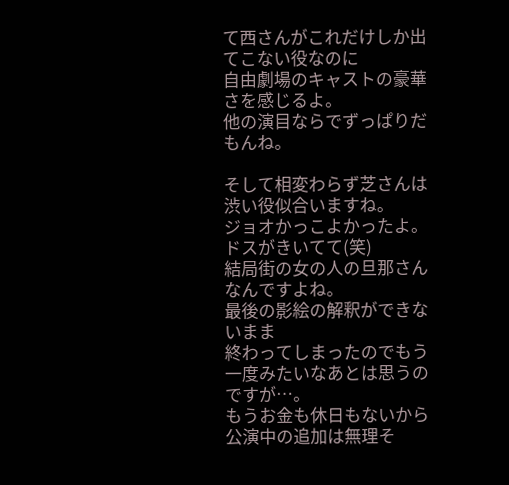て西さんがこれだけしか出てこない役なのに
自由劇場のキャストの豪華さを感じるよ。
他の演目ならでずっぱりだもんね。

そして相変わらず芝さんは渋い役似合いますね。
ジョオかっこよかったよ。ドスがきいてて(笑)
結局街の女の人の旦那さんなんですよね。
最後の影絵の解釈ができないまま
終わってしまったのでもう一度みたいなあとは思うのですが…。
もうお金も休日もないから公演中の追加は無理そ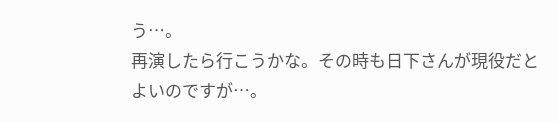う…。
再演したら行こうかな。その時も日下さんが現役だとよいのですが…。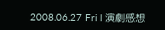2008.06.27 Fri l 演劇感想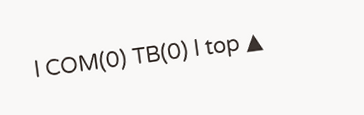l COM(0) TB(0) l top ▲